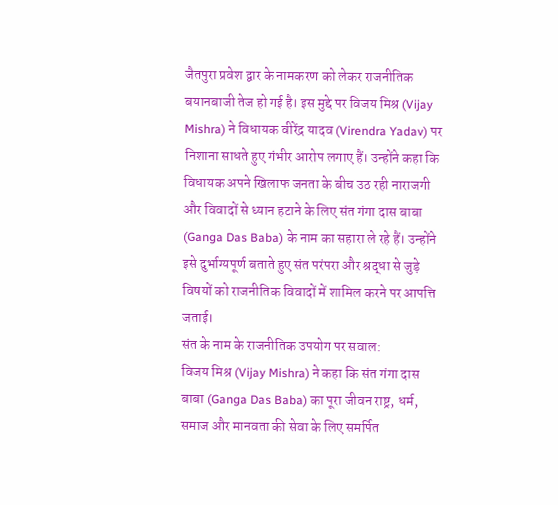जैतपुरा प्रवेश द्वार के नामकरण को लेकर राजनीतिक बयानबाजी तेज हो गई है। इस मुद्दे पर विजय मिश्र (Vijay Mishra) ने विधायक वीरेंद्र यादव (Virendra Yadav) पर निशाना साधते हुए गंभीर आरोप लगाए हैं। उन्होंने कहा कि विधायक अपने खिलाफ जनता के बीच उठ रही नाराजगी और विवादों से ध्यान हटाने के लिए संत गंगा दास बाबा (Ganga Das Baba) के नाम का सहारा ले रहे हैं। उन्होंने इसे दुर्भाग्यपूर्ण बताते हुए संत परंपरा और श्रद्धा से जुड़े विषयों को राजनीतिक विवादों में शामिल करने पर आपत्ति जताई।
संत के नाम के राजनीतिक उपयोग पर सवाल:
विजय मिश्र (Vijay Mishra) ने कहा कि संत गंगा दास बाबा (Ganga Das Baba) का पूरा जीवन राष्ट्र, धर्म, समाज और मानवता की सेवा के लिए समर्पित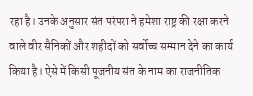रहा है। उनके अनुसार संत परंपरा ने हमेशा राष्ट्र की रक्षा करने वाले वीर सैनिकों और शहीदों को सर्वोच्च सम्मान देने का कार्य किया है। ऐसे में किसी पूजनीय संत के नाम का राजनीतिक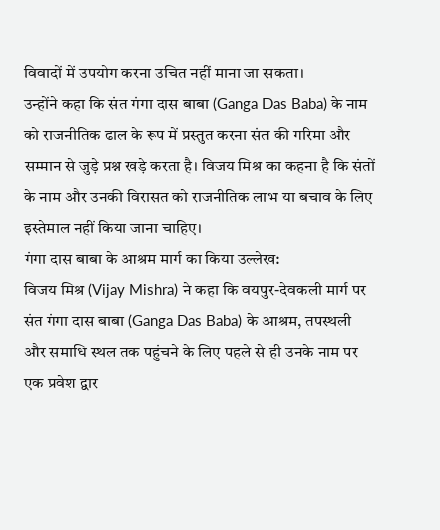विवादों में उपयोग करना उचित नहीं माना जा सकता।
उन्होंने कहा कि संत गंगा दास बाबा (Ganga Das Baba) के नाम को राजनीतिक ढाल के रूप में प्रस्तुत करना संत की गरिमा और सम्मान से जुड़े प्रश्न खड़े करता है। विजय मिश्र का कहना है कि संतों के नाम और उनकी विरासत को राजनीतिक लाभ या बचाव के लिए इस्तेमाल नहीं किया जाना चाहिए।
गंगा दास बाबा के आश्रम मार्ग का किया उल्लेख:
विजय मिश्र (Vijay Mishra) ने कहा कि वयपुर-देवकली मार्ग पर संत गंगा दास बाबा (Ganga Das Baba) के आश्रम, तपस्थली और समाधि स्थल तक पहुंचने के लिए पहले से ही उनके नाम पर एक प्रवेश द्वार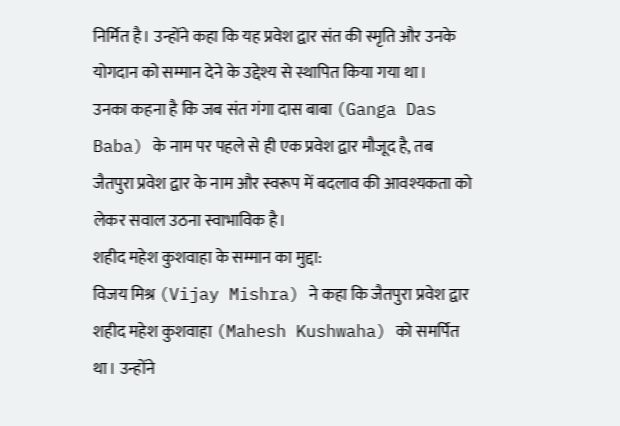निर्मित है। उन्होंने कहा कि यह प्रवेश द्वार संत की स्मृति और उनके योगदान को सम्मान देने के उद्देश्य से स्थापित किया गया था।
उनका कहना है कि जब संत गंगा दास बाबा (Ganga Das Baba) के नाम पर पहले से ही एक प्रवेश द्वार मौजूद है, तब जैतपुरा प्रवेश द्वार के नाम और स्वरूप में बदलाव की आवश्यकता को लेकर सवाल उठना स्वाभाविक है।
शहीद महेश कुशवाहा के सम्मान का मुद्दा:
विजय मिश्र (Vijay Mishra) ने कहा कि जैतपुरा प्रवेश द्वार शहीद महेश कुशवाहा (Mahesh Kushwaha) को समर्पित था। उन्होंने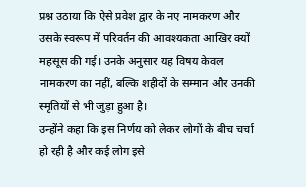प्रश्न उठाया कि ऐसे प्रवेश द्वार के नए नामकरण और उसके स्वरूप में परिवर्तन की आवश्यकता आखिर क्यों महसूस की गई। उनके अनुसार यह विषय केवल नामकरण का नहीं, बल्कि शहीदों के सम्मान और उनकी स्मृतियों से भी जुड़ा हुआ है।
उन्होंने कहा कि इस निर्णय को लेकर लोगों के बीच चर्चा हो रही है और कई लोग इसे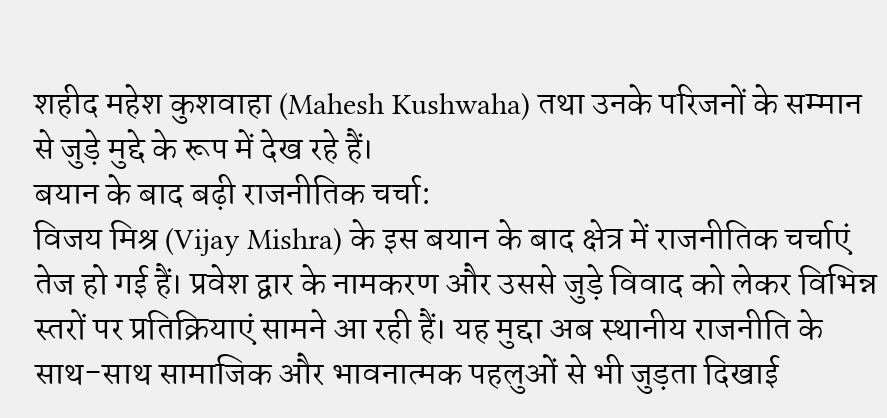शहीद महेश कुशवाहा (Mahesh Kushwaha) तथा उनके परिजनों के सम्मान से जुड़े मुद्दे के रूप में देख रहे हैं।
बयान के बाद बढ़ी राजनीतिक चर्चा:
विजय मिश्र (Vijay Mishra) के इस बयान के बाद क्षेत्र में राजनीतिक चर्चाएं तेज हो गई हैं। प्रवेश द्वार के नामकरण और उससे जुड़े विवाद को लेकर विभिन्न स्तरों पर प्रतिक्रियाएं सामने आ रही हैं। यह मुद्दा अब स्थानीय राजनीति के साथ-साथ सामाजिक और भावनात्मक पहलुओं से भी जुड़ता दिखाई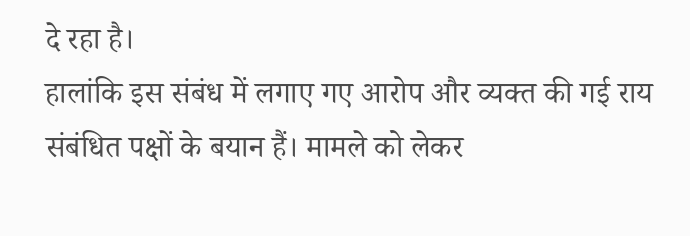दे रहा है।
हालांकि इस संबंध में लगाए गए आरोप और व्यक्त की गई राय संबंधित पक्षों के बयान हैं। मामले को लेकर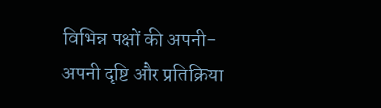विभिन्न पक्षों की अपनी-अपनी दृष्टि और प्रतिक्रिया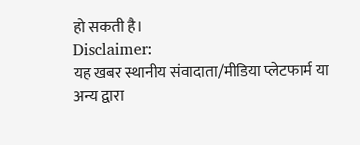हो सकती है।
Disclaimer:
यह खबर स्थानीय संवादाता/मीडिया प्लेटफार्म या अन्य द्वारा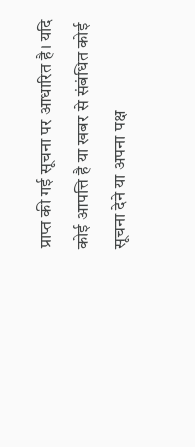प्राप्त की गई सूचना पर आधारित है। यदि कोई आपत्ति है या खबर से संबंधित कोई सूचना देने या अपना पक्ष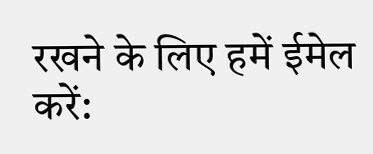रखने के लिए हमें ईमेल करें: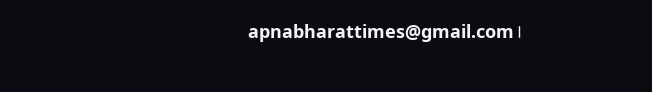apnabharattimes@gmail.com।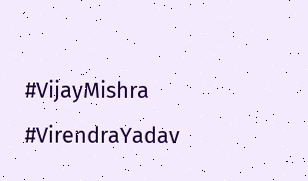#VijayMishra #VirendraYadav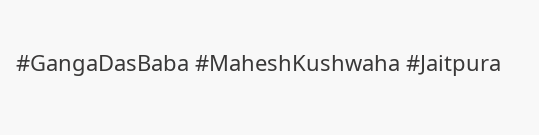#GangaDasBaba #MaheshKushwaha #Jaitpura